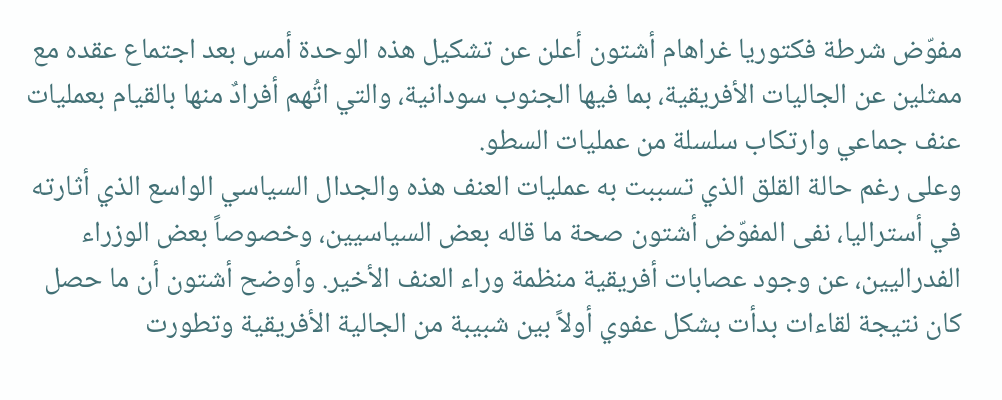مفوّض شرطة فكتوريا غراهام أشتون أعلن عن تشكيل هذه الوحدة أمس بعد اجتماع عقده مع ممثلين عن الجاليات الأفريقية، بما فيها الجنوب سودانية، والتي اتُهم أفرادٌ منها بالقيام بعمليات عنف جماعي وارتكاب سلسلة من عمليات السطو.
وعلى رغم حالة القلق الذي تسببت به عمليات العنف هذه والجدال السياسي الواسع الذي أثارته في أستراليا، نفى المفوّض أشتون صحة ما قاله بعض السياسيين، وخصوصاً بعض الوزراء الفدراليين، عن وجود عصابات أفريقية منظمة وراء العنف الأخير. وأوضح أشتون أن ما حصل كان نتيجة لقاءات بدأت بشكل عفوي أولاً بين شبيبة من الجالية الأفريقية وتطورت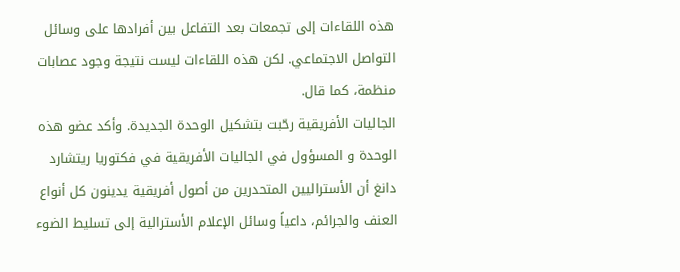هذه اللقاءات إلى تجمعات بعد التفاعل بين أفرادها على وسائل التواصل الاجتماعي. لكن هذه اللقاءات ليست نتيجة وجود عصابات منظمة، كما قال.
الجاليات الأفريقية رحّبت بتشكيل الوحدة الجديدة. وأكد عضو هذه الوحدة و المسؤول في الجاليات الأفريقية في فكتوريا ريتشارد دانغ أن الأستراليين المتحدرين من أصول أفريقية يدينون كل أنواع العنف والجرائم، داعياً وسائل الإعلام الأسترالية إلى تسليط الضوء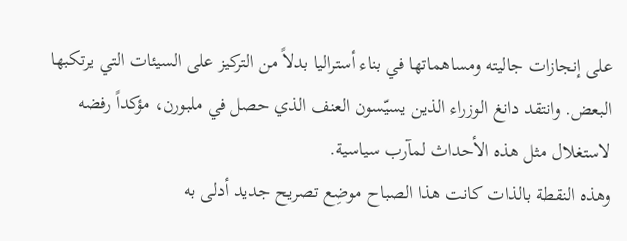على إنجازات جاليته ومساهماتها في بناء أستراليا بدلاً من التركيز على السيئات التي يرتكبها البعض. وانتقد دانغ الوزراء الذين يسيّسون العنف الذي حصل في ملبورن، مؤكداً رفضه لاستغلال مثل هذه الأحداث لمآرب سياسية.
وهذه النقطة بالذات كانت هذا الصباح موضِع تصريح جديد أدلى به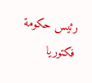رئيس حكومة فكتوريا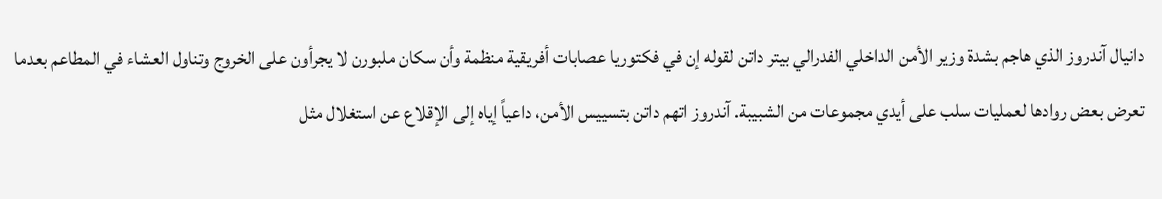دانيال آندروز الذي هاجم بشدة وزير الأمن الداخلي الفدرالي بيتر داتن لقوله إن في فكتوريا عصابات أفريقية منظمة وأن سكان ملبورن لا يجرأون على الخروج وتناول العشاء في المطاعم بعدما تعرض بعض روادها لعمليات سلب على أيدي مجموعات من الشبيبة. آندروز اتهم داتن بتسييس الأمن، داعياً إياه إلى الإقلاع عن استغلال مثل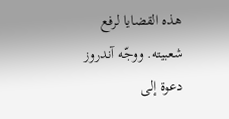هذه القضايا لرفع شعبيته. ووجّه آندروز دعوة إلى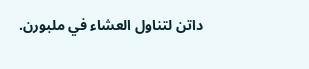داتن لتناول العشاء في ملبورن.